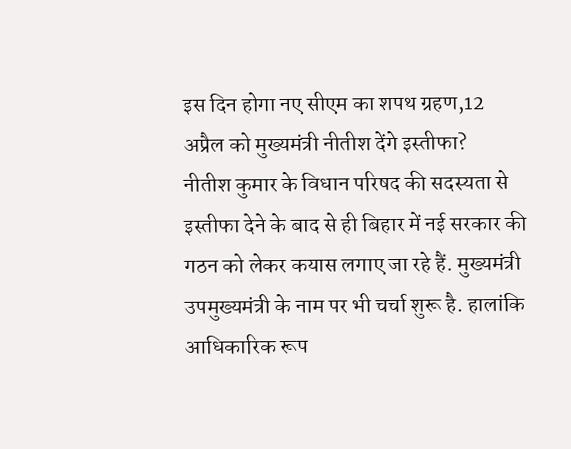इस दिन होगा नए सीएम का शपथ ग्रहण,12 अप्रैल को मुख्यमंत्री नीतीश देंगे इस्तीफा?
नीतीश कुमार के विधान परिषद की सदस्यता से इस्तीफा देने के बाद से ही बिहार में नई सरकार की गठन को लेकर कयास लगाए जा रहे हैं. मुख्यमंत्री उपमुख्यमंत्री के नाम पर भी चर्चा शुरू है. हालांकि आधिकारिक रूप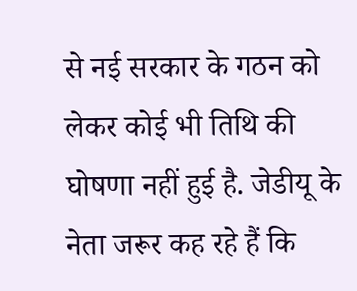से नई सरकार के गठन को लेकर कोई भी तिथि की घोषणा नहीं हुई है. जेडीयू के नेता जरूर कह रहे हैं कि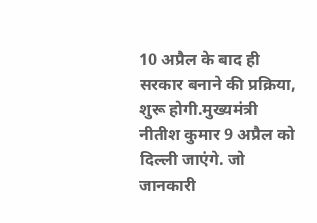10 अप्रैल के बाद ही सरकार बनाने की प्रक्रिया, शुरू होगी.मुख्यमंत्री नीतीश कुमार 9 अप्रैल को दिल्ली जाएंगे. जो जानकारी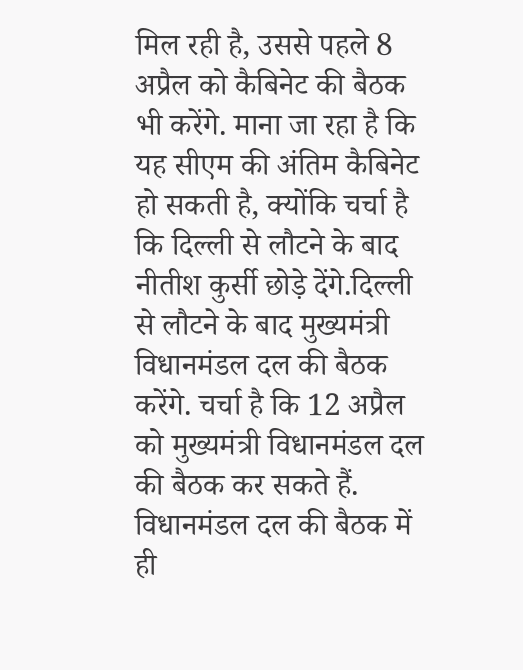मिल रही है, उससे पहले 8 अप्रैल को कैबिनेट की बैठक भी करेंगे. माना जा रहा है कि यह सीएम की अंतिम कैबिनेट हो सकती है, क्योंकि चर्चा है कि दिल्ली से लौटने के बाद नीतीश कुर्सी छोड़े देंगे.दिल्ली से लौटने के बाद मुख्यमंत्री विधानमंडल दल की बैठक करेंगे. चर्चा है कि 12 अप्रैल को मुख्यमंत्री विधानमंडल दल की बैठक कर सकते हैं. विधानमंडल दल की बैठक में ही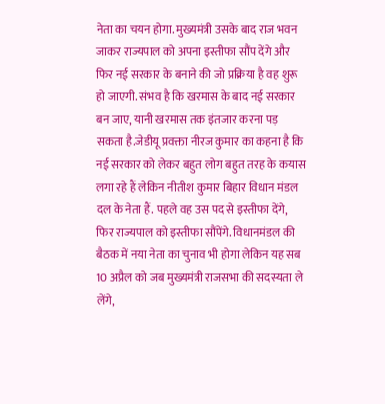नेता का चयन होगा. मुख्यमंत्री उसके बाद राज भवन जाकर राज्यपाल को अपना इस्तीफा सौंप देंगे और फिर नई सरकार के बनाने की जो प्रक्रिया है वह शुरू हो जाएगी. संभव है कि खरमास के बाद नई सरकार बन जाए, यानी खरमास तक इंतजार करना पड़ सकता है.जेडीयू प्रवक्ता नीरज कुमार का कहना है कि नई सरकार को लेकर बहुत लोग बहुत तरह के कयास लगा रहे हैं लेकिन नीतीश कुमार बिहार विधान मंडल दल के नेता हैं. पहले वह उस पद से इस्तीफा देंगे, फिर राज्यपाल को इस्तीफा सौंपेंगे. विधानमंडल की बैठक में नया नेता का चुनाव भी होगा लेकिन यह सब 10 अप्रैल को जब मुख्यमंत्री राजसभा की सदस्यता ले लेंगे,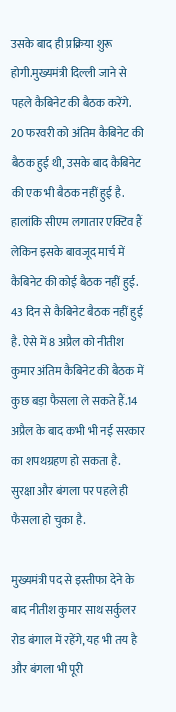उसके बाद ही प्रक्रिया शुरू होगी.मुख्यमंत्री दिल्ली जाने से पहले कैबिनेट की बैठक करेंगे. 20 फरवरी को अंतिम कैबिनेट की बैठक हुई थी, उसके बाद कैबिनेट की एक भी बैठक नहीं हुई है. हालांकि सीएम लगातार एक्टिव हैं लेकिन इसके बावजूद मार्च में कैबिनेट की कोई बैठक नहीं हुई. 43 दिन से कैबिनेट बैठक नहीं हुई है. ऐसे में 8 अप्रैल को नीतीश कुमार अंतिम कैबिनेट की बैठक में कुछ बड़ा फैसला ले सकते हैं.14 अप्रैल के बाद कभी भी नई सरकार का शपथग्रहण हो सकता है. सुरक्षा और बंगला पर पहले ही फैसला हो चुका है.

मुख्यमंत्री पद से इस्तीफा देने के बाद नीतीश कुमार साथ सर्कुलर रोड बंगाल में रहेंगे, यह भी तय है और बंगला भी पूरी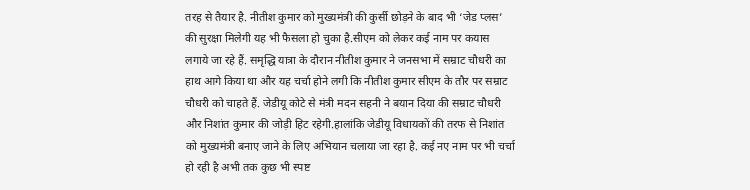तरह से तैयार है. नीतीश कुमार को मुख्यमंत्री की कुर्सी छोड़ने के बाद भी ‘जेड प्लस’ की सुरक्षा मिलेगी यह भी फैसला हो चुका है.सीएम को लेकर कई नाम पर कयास लगाये जा रहे हैं. समृद्धि यात्रा के दौरान नीतीश कुमार ने जनसभा में सम्राट चौधरी का हाथ आगे किया था और यह चर्चा होने लगी कि नीतीश कुमार सीएम के तौर पर सम्राट चौधरी को चाहते हैं. जेडीयू कोटे से मंत्री मदन सहनी ने बयान दिया की सम्राट चौधरी और निशांत कुमार की जोड़ी हिट रहेगी.हालांकि जेडीयू विधायकों की तरफ से निशांत को मुख्यमंत्री बनाए जाने के लिए अभियान चलाया जा रहा है. कई नए नाम पर भी चर्चा हो रही है अभी तक कुछ भी स्पष्ट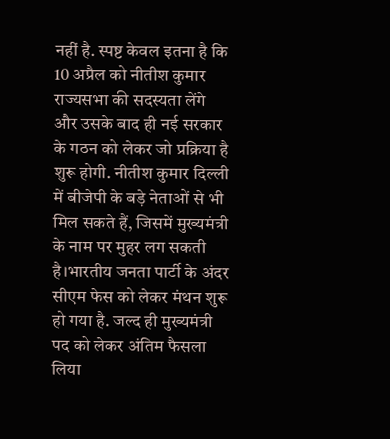नहीं है. स्पष्ट केवल इतना है कि 10 अप्रैल को नीतीश कुमार राज्यसभा की सदस्यता लेंगे और उसके बाद ही नई सरकार के गठन को लेकर जो प्रक्रिया है शुरू होगी. नीतीश कुमार दिल्ली में बीजेपी के बड़े नेताओं से भी मिल सकते हैं, जिसमें मुख्यमंत्री के नाम पर मुहर लग सकती है।भारतीय जनता पार्टी के अंदर सीएम फेस को लेकर मंथन शुरू हो गया है. जल्द ही मुख्यमंत्री पद को लेकर अंतिम फैसला लिया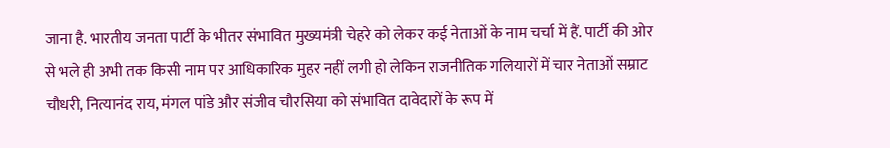जाना है. भारतीय जनता पार्टी के भीतर संभावित मुख्यमंत्री चेहरे को लेकर कई नेताओं के नाम चर्चा में हैं. पार्टी की ओर से भले ही अभी तक किसी नाम पर आधिकारिक मुहर नहीं लगी हो लेकिन राजनीतिक गलियारों में चार नेताओं सम्राट चौधरी, नित्यानंद राय, मंगल पांडे और संजीव चौरसिया को संभावित दावेदारों के रूप में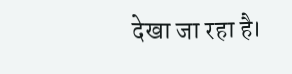देखा जा रहा है।